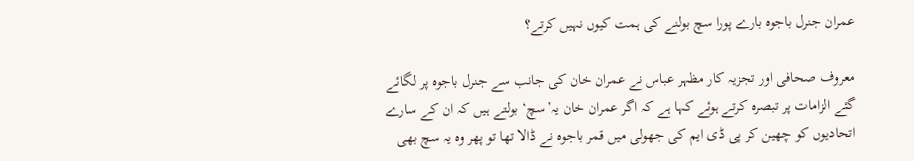عمران جنرل باجوہ بارے پورا سچ بولنے کی ہمت کیوں نہیں کرتے؟

معروف صحافی اور تجزیہ کار مظہر عباس نے عمران خان کی جانب سے جنرل باجوہ پر لگائے گئے الزامات پر تبصرہ کرتے ہوئے کہا ہے کہ اگر عمران خان یہ’سچ‘ بولتے ہیں کہ ان کے سارے اتحادیوں کو چھین کر پی ڈی ایم کی جھولی میں قمر باجوہ نے ڈالا تھا تو پھر وہ یہ سچ بھی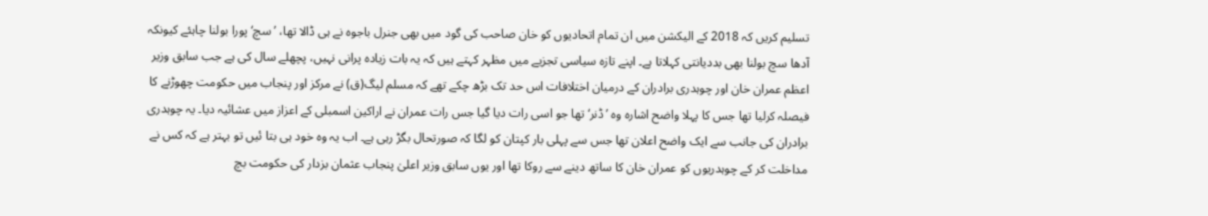تسلیم کریں کہ 2018 کے الیکشن میں ان تمام اتحادیوں کو خان صاحب کی گود میں بھی جنرل باجوہ نے ہی ڈالا تھا، ’سچ‘ پورا بولنا چاہئے کیونکہ آدھا سچ بولنا بھی بددیانتی کہلاتا ہے۔ اپنے تازہ سیاسی تجزیے میں مظہر کہتے ہیں کہ یہ بات زیادہ پرانی نہیں، پچھلے سال کی ہے جب سابق وزیر اعظم عمران خان اور چوہدری برادران کے درمیان اختلافات اس حد تک بڑھ چکے تھے کہ مسلم لیگ(ق) نے مرکز اور پنجاب میں حکومت چھوڑنے کا فیصلہ کرلیا تھا جس کا پہلا واضح اشارہ وہ ’ڈنر‘ تھا جو اسی رات دیا گیا جس رات عمران نے اراکین اسمبلی کے اعزاز میں عشائیہ دیا۔ یہ چوہدری برادران کی جانب سے ایک واضح اعلان تھا جس سے پہلی بار کپتان کو لگا کہ صورتحال بگڑ رہی ہے۔ اب یہ وہ خود ہی بتا ئیں تو بہتر ہے کہ کس نے مداخلت کر کے چوہدریوں کو عمران خان کا ساتھ دینے سے روکا تھا اور یوں سابق وزیر اعلیٰ پنجاب عثمان بزدار کی حکومت بچ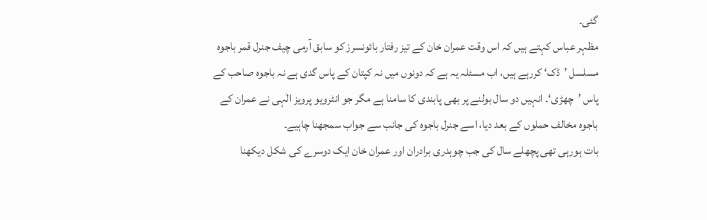گئی۔
مظہر عباس کہتے ہیں کہ اس وقت عمران خان کے تیز رفتار بائونسرز کو سابق آرمی چیف جنرل قمر باجوہ مسلسل ’ڈک‘ کررہے ہیں، اب مسئلہ یہ ہے کہ دونوں میں نہ کپتان کے پاس گدی ہے نہ باجوہ صاحب کے پاس ’چھڑی‘۔ انہیں دو سال بولنے پر بھی پابندی کا سامنا ہے مگر جو انٹرویو پرویز الٰہی نے عمران کے باجوہ مخالف حملوں کے بعد دیا، اسے جنرل باجوہ کی جانب سے جواب سمجھنا چاہیے۔
بات ہورہی تھی پچھلے سال کی جب چوہدری برادران اور عمران خان ایک دوسرے کی شکل دیکھنا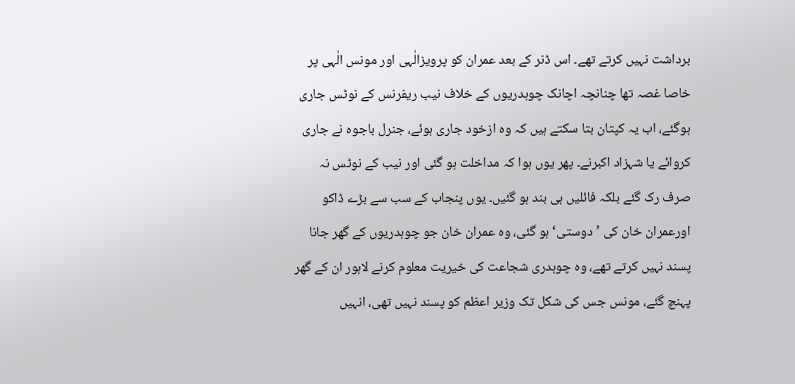برداشت نہیں کرتے تھے۔ اس ڈنر کے بعد عمران کو پرویزالٰہی اور مونس الٰہی پر خاصا غصہ تھا چنانچہ اچانک چوہدریوں کے خلاف نیب ریفرنس کے نوٹس جاری ہوگئے، اب یہ کپتان بتا سکتے ہیں کہ وہ ازخود جاری ہوئے، جنرل باجوہ نے جاری کروائے یا شہزاد اکبرنے۔ پھر یوں ہوا کہ مداخلت ہو گئی اور نیب کے نوٹس نہ صرف رک گئے بلکہ فائلیں ہی بند ہو گئیں۔ یوں پنجاب کے سب سے بڑے ڈاکو اورعمران خان کی ’دوستی‘ ہو گئی، وہ عمران خان جو چوہدریوں کے گھر جانا پسند نہیں کرتے تھے، وہ چوہدری شجاعت کی خیریت معلوم کرنے لاہور ان کے گھر پہنچ گئے، مونس جس کی شکل تک وزیر اعظم کو پسند نہیں تھی، انہیں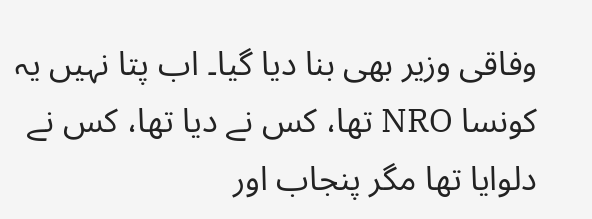وفاقی وزیر بھی بنا دیا گیا۔ اب پتا نہیں یہ کونسا NRO تھا، کس نے دیا تھا، کس نے دلوایا تھا مگر پنجاب اور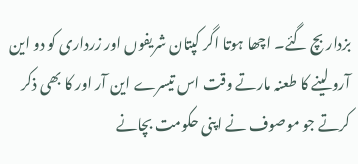بزدار بچ گئے۔ اچھا ہوتا اگر کپتان شریفوں اور زرداری کو دو این آرو لینے کا طعنہ مارتے وقت اس تیسرے این آر اور کا بھی ذکر کرتے جو موصوف نے اپنی حکومت بچانے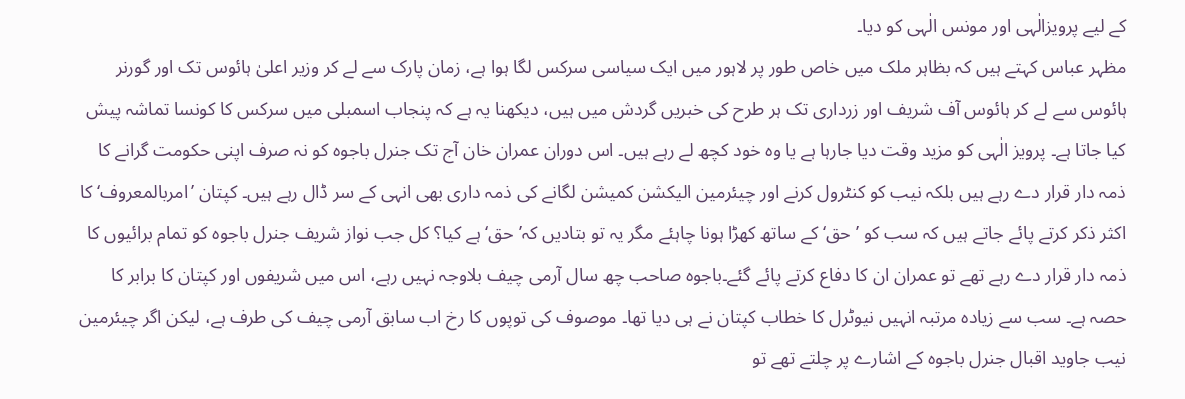کے لیے پرویزالٰہی اور مونس الٰہی کو دیا۔
مظہر عباس کہتے ہیں کہ بظاہر ملک میں خاص طور پر لاہور میں ایک سیاسی سرکس لگا ہوا ہے، زمان پارک سے لے کر وزیر اعلیٰ ہائوس تک اور گورنر ہائوس سے لے کر ہائوس آف شریف اور زرداری تک ہر طرح کی خبریں گردش میں ہیں، دیکھنا یہ ہے کہ پنجاب اسمبلی میں سرکس کا کونسا تماشہ پیش کیا جاتا ہے۔ پرویز الٰہی کو مزید وقت دیا جارہا ہے یا وہ خود کچھ لے رہے ہیں۔ اس دوران عمران خان آج تک جنرل باجوہ کو نہ صرف اپنی حکومت گرانے کا ذمہ دار قرار دے رہے ہیں بلکہ نیب کو کنٹرول کرنے اور چیئرمین الیکشن کمیشن لگانے کی ذمہ داری بھی انہی کے سر ڈال رہے ہیں۔ کپتان ’امربالمعروف‘ کا اکثر ذکر کرتے پائے جاتے ہیں کہ سب کو ’حق‘ کے ساتھ کھڑا ہونا چاہئے مگر یہ تو بتادیں کہ’حق‘ ہے کیا؟ کل جب نواز شریف جنرل باجوہ کو تمام برائیوں کا ذمہ دار قرار دے رہے تھے تو عمران ان کا دفاع کرتے پائے گئے۔باجوہ صاحب چھ سال آرمی چیف بلاوجہ نہیں رہے، اس میں شریفوں اور کپتان کا برابر کا حصہ ہے۔ سب سے زیادہ مرتبہ انہیں نیوٹرل کا خطاب کپتان نے ہی دیا تھا۔ موصوف کی توپوں کا رخ اب سابق آرمی چیف کی طرف ہے، لیکن اگر چیئرمین نیب جاوید اقبال جنرل باجوہ کے اشارے پر چلتے تھے تو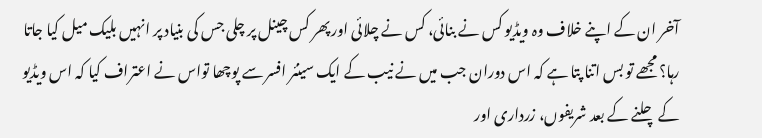آخر ان کے اپنے خلاف وہ ویڈیو کس نے بنائی، کس نے چلائی اور پھر کس چینل پر چلی جس کی بنیاد پر انہیں بلیک میل کیا جاتا رہا؟ مجھے تو بس اتنا پتا ہے کہ اس دوران جب میں نے نیب کے ایک سینئر افسر سے پوچھا تواس نے اعتراف کیا کہ اس ویڈیو کے چلنے کے بعد شریفوں، زرداری اور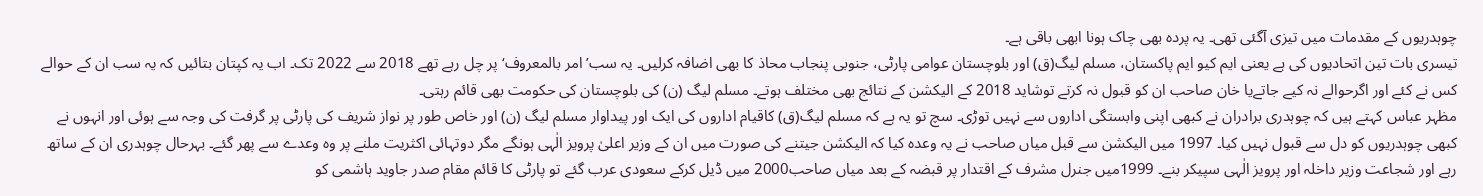چوہدریوں کے مقدمات میں تیزی آگئی تھی۔ یہ پردہ بھی چاک ہونا ابھی باقی ہے۔
تیسری بات تین اتحادیوں کی ہے یعنی ایم کیو ایم پاکستان، مسلم لیگ(ق) اور بلوچستان عوامی پارٹی، جنوبی پنجاب محاذ کا بھی اضافہ کرلیں۔ یہ سب’ امر بالمعروف‘ پر چل رہے تھے 2018 سے 2022 تک۔ اب یہ کپتان بتائیں کہ یہ سب ان کے حوالے کس نے کئے اور اگرحوالے نہ کیے جاتےیا خان صاحب ان کو قبول نہ کرتے توشاید 2018 کے الیکشن کے نتائج بھی مختلف ہوتے۔ مسلم لیگ (ن) کی بلوچستان کی حکومت بھی قائم رہتی۔
مظہر عباس کہتے ہیں کہ چوہدری برادران نے کبھی اپنی وابستگی اداروں سے نہیں توڑی۔ سچ تو یہ ہے کہ مسلم لیگ(ق) کاقیام اداروں کی ایک اور پیداوار مسلم لیگ (ن) اور خاص طور پر نواز شریف کی پارٹی پر گرفت کی وجہ سے ہوئی اور انہوں نے کبھی چوہدریوں کو دل سے قبول نہیں کیا۔ 1997 میں الیکشن سے قبل میاں صاحب نے یہ وعدہ کیا کہ الیکشن جیتنے کی صورت میں ان کے وزیر اعلیٰ پرویز الٰہی ہونگے مگر دوتہائی اکثریت ملنے پر وہ وعدے سے پھر گئے۔ بہرحال چوہدری ان کے ساتھ رہے اور شجاعت وزیر داخلہ اور پرویز الٰہی سپیکر بنے۔ 1999میں جنرل مشرف کے اقتدار پر قبضہ کے بعد میاں صاحب2000 میں ڈیل کرکے سعودی عرب گئے تو پارٹی کا قائم مقام صدر جاوید ہاشمی کو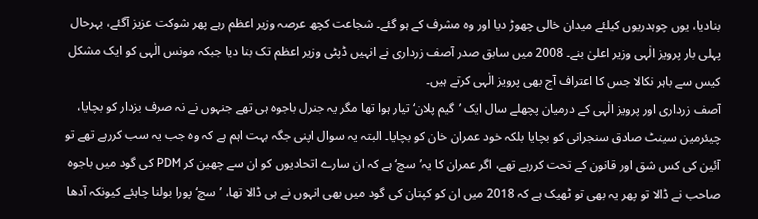بنادیا، یوں چوہدریوں کیلئے میدان خالی چھوڑ دیا اور وہ مشرف کے ہو گئے۔ شجاعت کچھ عرصہ وزیر اعظم رہے پھر شوکت عزیز آگئے، بہرحال پہلی بار پرویز الٰہی وزیر اعلیٰ بنے۔ 2008 میں سابق صدر آصف زرداری نے انہیں ڈپٹی وزیر اعظم تک بنا دیا جبکہ مونس الٰہی کو ایک مشکل کیس سے باہر نکالا جس کا اعتراف آج بھی پرویز الٰہی کرتے ہیں۔
آصف زرداری اور پرویز الٰہی کے درمیان پچھلے سال ایک ’گیم پلان‘ تیار ہوا تھا مگر یہ جنرل باجوہ ہی تھے جنہوں نے نہ صرف بزدار کو بچایا، چیئرمین سینٹ صادق سنجرانی کو بچایا بلکہ خود عمران خان کو بچایا۔ البتہ یہ سوال اپنی جگہ بہت اہم ہے کہ وہ جب یہ سب کررہے تھے تو آئین کی کس شق اور قانون کے تحت کررہے تھے، اگر عمران کا یہ’سچ‘ ہے کہ ان سارے اتحادیوں کو ان سے چھین کر PDM کی گود میں باجوہ صاحب نے ڈالا تو پھر یہ بھی تو ٹھیک ہے کہ 2018 میں ان کو کپتان کی گود میں بھی انہوں نے ہی ڈالا تھا، ’سچ‘ پورا بولنا چاہئے کیونکہ آدھا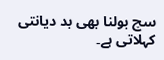سچ بولنا بھی بد دیانتی کہلاتی ہے۔